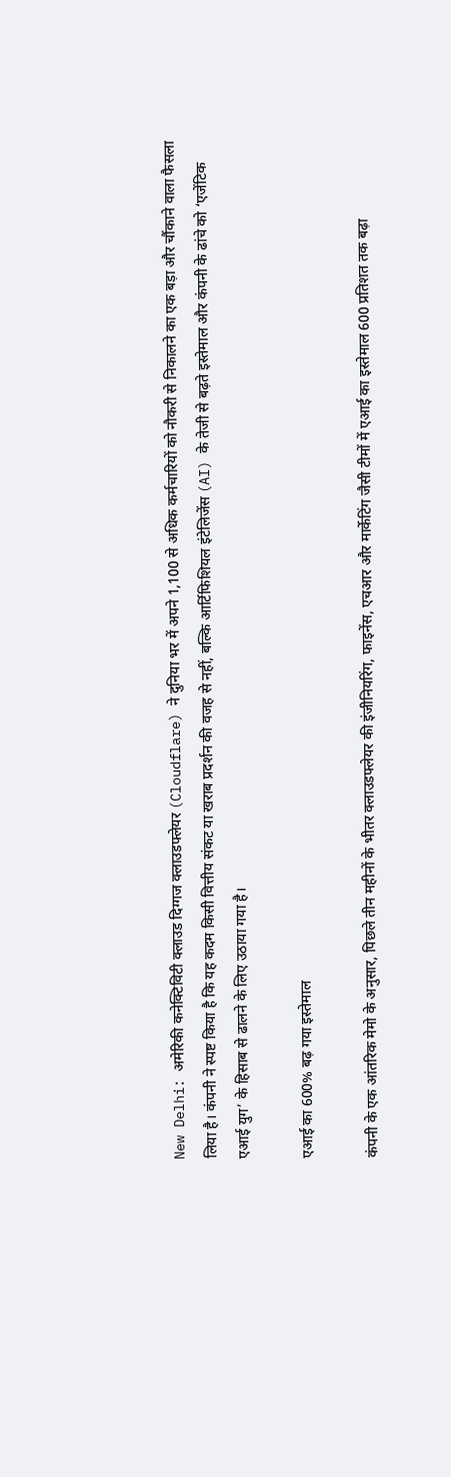New Delhi: अमेरिकी कनेक्टिविटी क्लाउड दिग्गज क्लाउडफ्लेयर (Cloudflare) ने दुनिया भर में अपने 1,100 से अधिक कर्मचारियों को नौकरी से निकालने का एक बड़ा और चौंकाने वाला फैसला लिया है। कंपनी ने स्पष्ट किया है कि यह कदम किसी वित्तीय संकट या खराब प्रदर्शन की वजह से नहीं, बल्कि आर्टिफिशियल इंटेलिजेंस (AI) के तेजी से बढ़ते इस्तेमाल और कंपनी के ढांचे को ‘एजेंटिक एआई युग’ के हिसाब से ढालने के लिए उठाया गया है।

एआई का 600% बढ़ गया इस्तेमाल

कंपनी के एक आंतरिक मेमो के अनुसार, पिछले तीन महीनों के भीतर क्लाउडफ्लेयर की इंजीनियरिंग, फाइनेंस, एचआर और मार्केटिंग जैसी टीमों में एआई का इस्तेमाल 600 प्रतिशत तक बढ़ा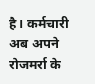है। कर्मचारी अब अपने रोजमर्रा के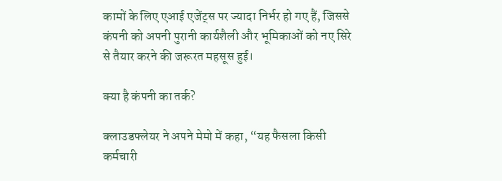कामों के लिए एआई एजेंट्स पर ज्यादा निर्भर हो गए हैं, जिससे कंपनी को अपनी पुरानी कार्यशैली और भूमिकाओं को नए सिरे से तैयार करने की जरूरत महसूस हुई।

क्या है कंपनी का तर्क?

क्लाउडफ्लेयर ने अपने मेमो में कहा, “यह फैसला किसी कर्मचारी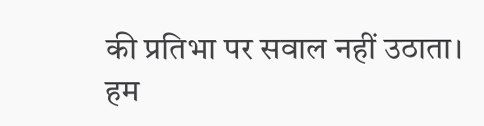की प्रतिभा पर सवाल नहीं उठाता। हम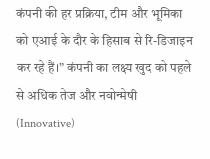कंपनी की हर प्रक्रिया, टीम और भूमिका को एआई के दौर के हिसाब से रि-डिजाइन कर रहे हैं।” कंपनी का लक्ष्य खुद को पहले से अधिक तेज और नवोन्मेषी (Innovative)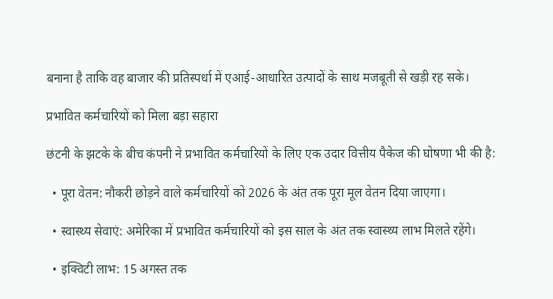बनाना है ताकि वह बाजार की प्रतिस्पर्धा में एआई-आधारित उत्पादों के साथ मजबूती से खड़ी रह सके।

प्रभावित कर्मचारियों को मिला बड़ा सहारा

छंटनी के झटके के बीच कंपनी ने प्रभावित कर्मचारियों के लिए एक उदार वित्तीय पैकेज की घोषणा भी की है:

  • पूरा वेतन: नौकरी छोड़ने वाले कर्मचारियों को 2026 के अंत तक पूरा मूल वेतन दिया जाएगा।

  • स्वास्थ्य सेवाएं: अमेरिका में प्रभावित कर्मचारियों को इस साल के अंत तक स्वास्थ्य लाभ मिलते रहेंगे।

  • इक्विटी लाभ: 15 अगस्त तक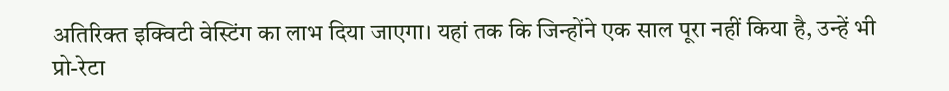अतिरिक्त इक्विटी वेस्टिंग का लाभ दिया जाएगा। यहां तक कि जिन्होंने एक साल पूरा नहीं किया है, उन्हें भी प्रो-रेटा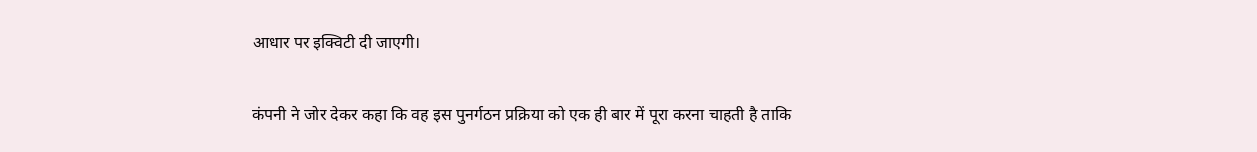आधार पर इक्विटी दी जाएगी।

कंपनी ने जोर देकर कहा कि वह इस पुनर्गठन प्रक्रिया को एक ही बार में पूरा करना चाहती है ताकि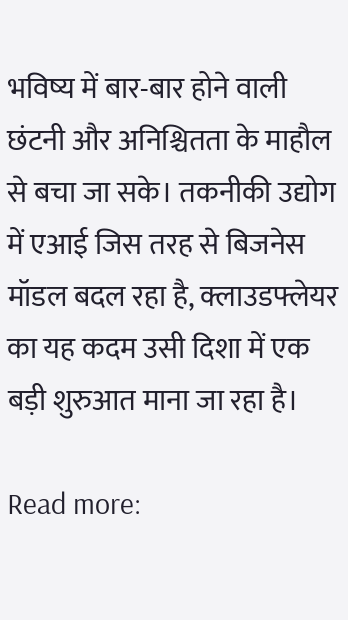भविष्य में बार-बार होने वाली छंटनी और अनिश्चितता के माहौल से बचा जा सके। तकनीकी उद्योग में एआई जिस तरह से बिजनेस मॉडल बदल रहा है, क्लाउडफ्लेयर का यह कदम उसी दिशा में एक बड़ी शुरुआत माना जा रहा है।

Read more: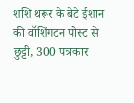शशि थरूर के बेटे ईशान की वॉशिंगटन पोस्ट से छुट्टी, 300 पत्रकार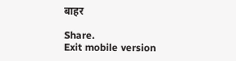बाहर

Share.
Exit mobile version